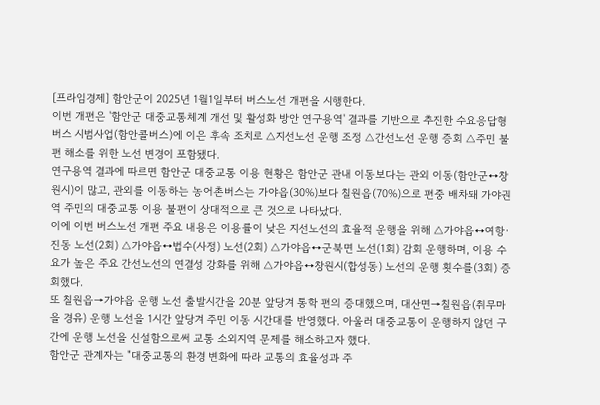[프라임경제] 함안군이 2025년 1월1일부터 버스노선 개편을 시행한다.
이번 개편은 '함안군 대중교통체계 개선 및 활성화 방안 연구용역' 결과를 기반으로 추진한 수요응답형 버스 시범사업(함안콜버스)에 이은 후속 조치로 △지선노선 운행 조정 △간선노선 운행 증회 △주민 불편 해소를 위한 노선 변경이 포함됐다.
연구용역 결과에 따르면 함안군 대중교통 이용 현황은 함안군 관내 이동보다는 관외 이동(함안군↔창원시)이 많고, 관외를 이동하는 농어촌버스는 가야읍(30%)보다 칠원읍(70%)으로 편중 배차돼 가야권역 주민의 대중교통 이용 불편이 상대적으로 큰 것으로 나타났다.
이에 이번 버스노선 개편 주요 내용은 이용률이 낮은 지선노선의 효율적 운행을 위해 △가야읍↔여항·진동 노선(2회) △가야읍↔법수(사정) 노선(2회) △가야읍↔군북면 노선(1회) 감회 운행하며, 이용 수요가 높은 주요 간선노선의 연결성 강화를 위해 △가야읍↔창원시(합성동) 노선의 운행 횟수를(3회) 증회했다.
또 칠원읍→가야읍 운행 노선 출발시간을 20분 앞당겨 통학 편의 증대했으며, 대산면→칠원읍(취무마을 경유) 운행 노선을 1시간 앞당겨 주민 이동 시간대를 반영했다. 아울러 대중교통이 운행하지 않던 구간에 운행 노선을 신설함으로써 교통 소외지역 문제를 해소하고자 했다.
함안군 관계자는 "대중교통의 환경 변화에 따라 교통의 효율성과 주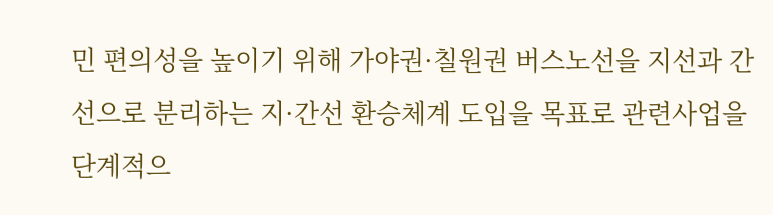민 편의성을 높이기 위해 가야권·칠원권 버스노선을 지선과 간선으로 분리하는 지·간선 환승체계 도입을 목표로 관련사업을 단계적으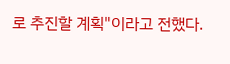로 추진할 계획"이라고 전했다.